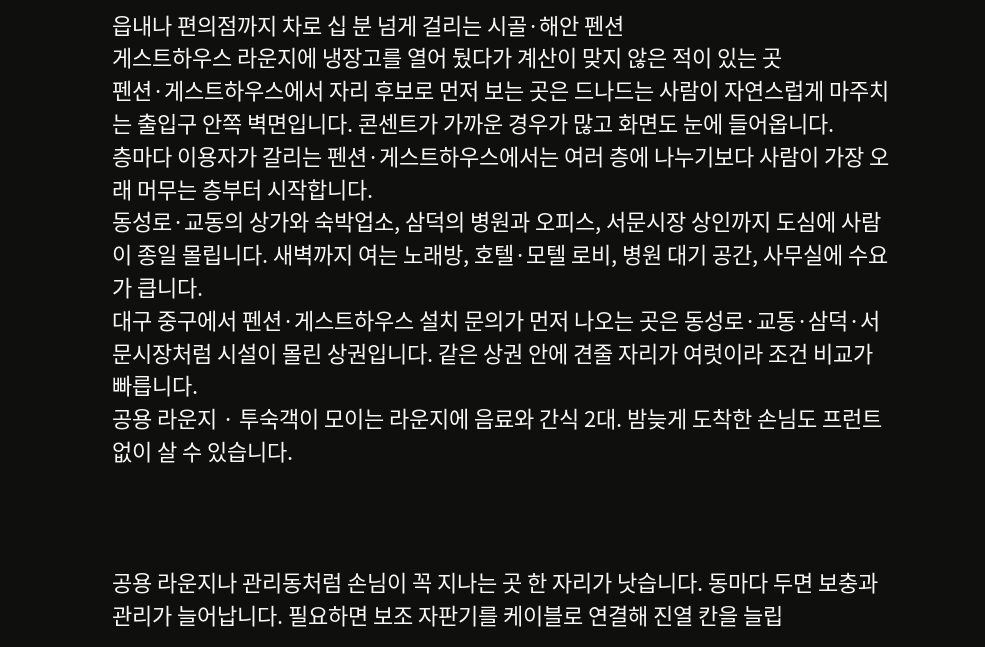읍내나 편의점까지 차로 십 분 넘게 걸리는 시골·해안 펜션
게스트하우스 라운지에 냉장고를 열어 뒀다가 계산이 맞지 않은 적이 있는 곳
펜션·게스트하우스에서 자리 후보로 먼저 보는 곳은 드나드는 사람이 자연스럽게 마주치는 출입구 안쪽 벽면입니다. 콘센트가 가까운 경우가 많고 화면도 눈에 들어옵니다.
층마다 이용자가 갈리는 펜션·게스트하우스에서는 여러 층에 나누기보다 사람이 가장 오래 머무는 층부터 시작합니다.
동성로·교동의 상가와 숙박업소, 삼덕의 병원과 오피스, 서문시장 상인까지 도심에 사람이 종일 몰립니다. 새벽까지 여는 노래방, 호텔·모텔 로비, 병원 대기 공간, 사무실에 수요가 큽니다.
대구 중구에서 펜션·게스트하우스 설치 문의가 먼저 나오는 곳은 동성로·교동·삼덕·서문시장처럼 시설이 몰린 상권입니다. 같은 상권 안에 견줄 자리가 여럿이라 조건 비교가 빠릅니다.
공용 라운지 · 투숙객이 모이는 라운지에 음료와 간식 2대. 밤늦게 도착한 손님도 프런트 없이 살 수 있습니다.



공용 라운지나 관리동처럼 손님이 꼭 지나는 곳 한 자리가 낫습니다. 동마다 두면 보충과 관리가 늘어납니다. 필요하면 보조 자판기를 케이블로 연결해 진열 칸을 늘립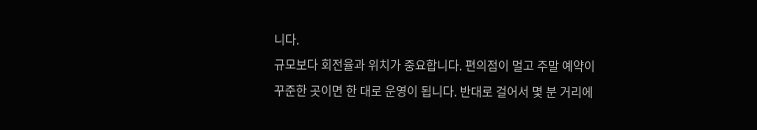니다.
규모보다 회전율과 위치가 중요합니다. 편의점이 멀고 주말 예약이 꾸준한 곳이면 한 대로 운영이 됩니다. 반대로 걸어서 몇 분 거리에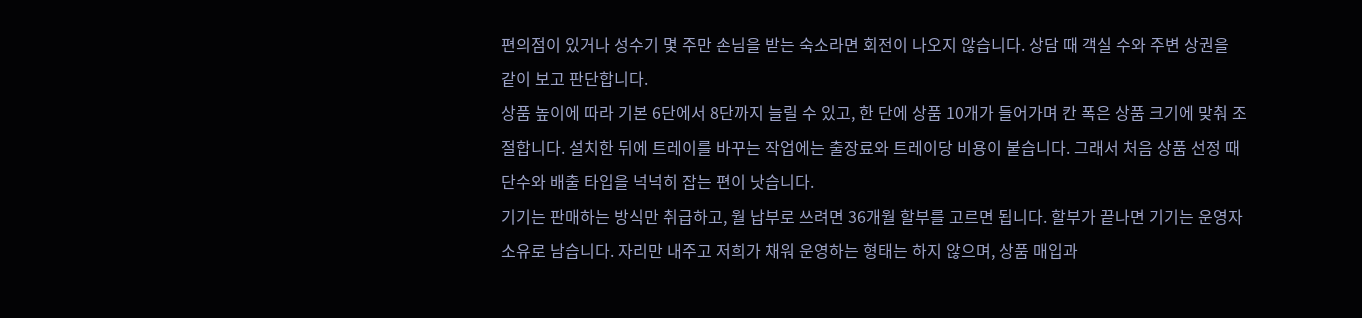편의점이 있거나 성수기 몇 주만 손님을 받는 숙소라면 회전이 나오지 않습니다. 상담 때 객실 수와 주변 상권을 같이 보고 판단합니다.
상품 높이에 따라 기본 6단에서 8단까지 늘릴 수 있고, 한 단에 상품 10개가 들어가며 칸 폭은 상품 크기에 맞춰 조절합니다. 설치한 뒤에 트레이를 바꾸는 작업에는 출장료와 트레이당 비용이 붙습니다. 그래서 처음 상품 선정 때 단수와 배출 타입을 넉넉히 잡는 편이 낫습니다.
기기는 판매하는 방식만 취급하고, 월 납부로 쓰려면 36개월 할부를 고르면 됩니다. 할부가 끝나면 기기는 운영자 소유로 남습니다. 자리만 내주고 저희가 채워 운영하는 형태는 하지 않으며, 상품 매입과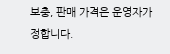보충, 판매 가격은 운영자가 정합니다.